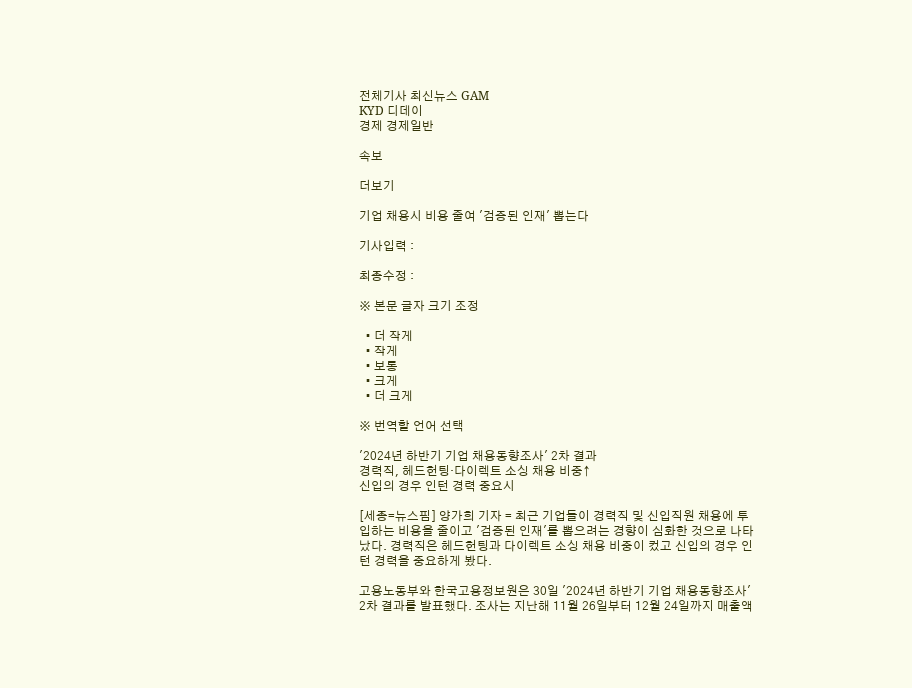전체기사 최신뉴스 GAM
KYD 디데이
경제 경제일반

속보

더보기

기업 채용시 비용 줄여 '검증된 인재' 뽑는다

기사입력 :

최종수정 :

※ 본문 글자 크기 조정

  • 더 작게
  • 작게
  • 보통
  • 크게
  • 더 크게

※ 번역할 언어 선택

'2024년 하반기 기업 채용동향조사' 2차 결과
경력직, 헤드헌팅·다이렉트 소싱 채용 비중↑
신입의 경우 인턴 경력 중요시

[세종=뉴스핌] 양가희 기자 = 최근 기업들이 경력직 및 신입직원 채용에 투입하는 비용을 줄이고 '검증된 인재'를 뽑으려는 경향이 심화한 것으로 나타났다. 경력직은 헤드헌팅과 다이렉트 소싱 채용 비중이 컸고 신입의 경우 인턴 경력을 중요하게 봤다.

고용노동부와 한국고용정보원은 30일 '2024년 하반기 기업 채용동향조사' 2차 결과를 발표했다. 조사는 지난해 11월 26일부터 12월 24일까지 매출액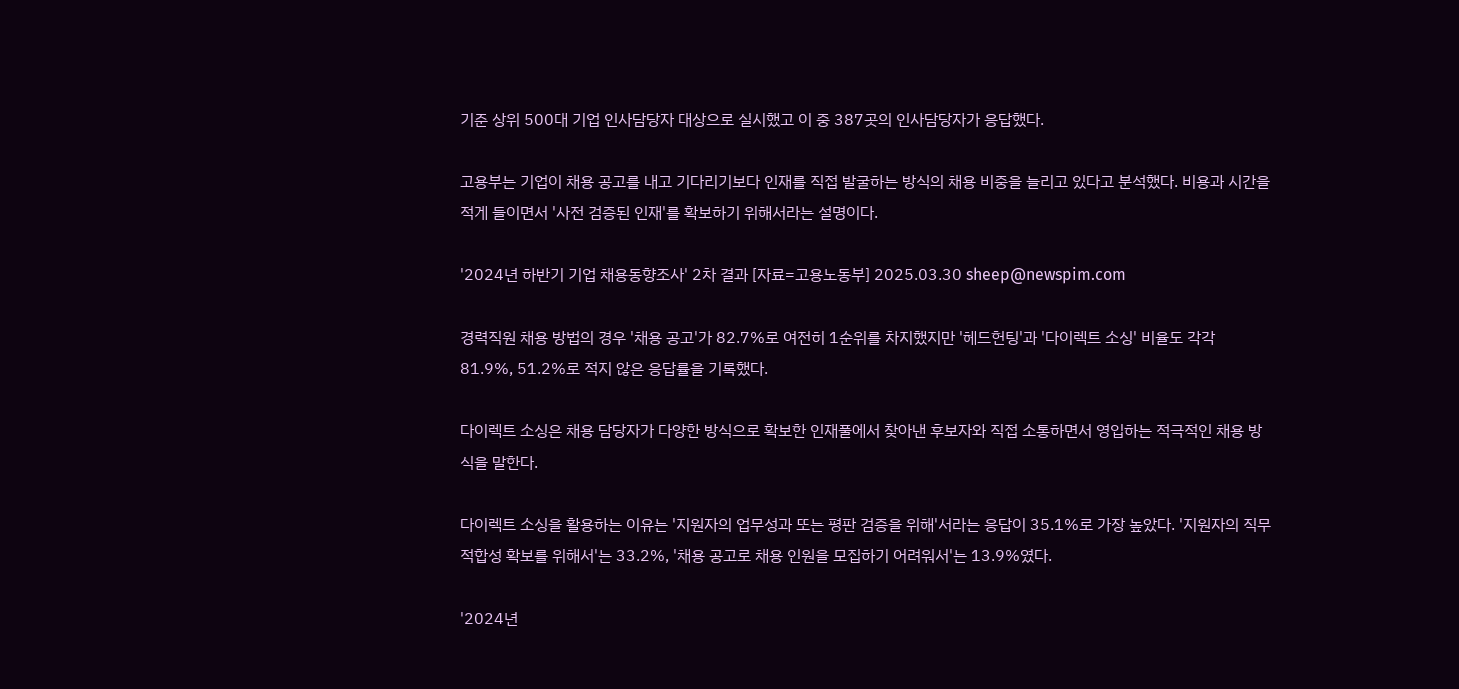기준 상위 500대 기업 인사담당자 대상으로 실시했고 이 중 387곳의 인사담당자가 응답했다.

고용부는 기업이 채용 공고를 내고 기다리기보다 인재를 직접 발굴하는 방식의 채용 비중을 늘리고 있다고 분석했다. 비용과 시간을 적게 들이면서 '사전 검증된 인재'를 확보하기 위해서라는 설명이다.

'2024년 하반기 기업 채용동향조사' 2차 결과 [자료=고용노동부] 2025.03.30 sheep@newspim.com

경력직원 채용 방법의 경우 '채용 공고'가 82.7%로 여전히 1순위를 차지했지만 '헤드헌팅'과 '다이렉트 소싱' 비율도 각각 81.9%, 51.2%로 적지 않은 응답률을 기록했다.

다이렉트 소싱은 채용 담당자가 다양한 방식으로 확보한 인재풀에서 찾아낸 후보자와 직접 소통하면서 영입하는 적극적인 채용 방식을 말한다.

다이렉트 소싱을 활용하는 이유는 '지원자의 업무성과 또는 평판 검증을 위해'서라는 응답이 35.1%로 가장 높았다. '지원자의 직무 적합성 확보를 위해서'는 33.2%, '채용 공고로 채용 인원을 모집하기 어려워서'는 13.9%였다.

'2024년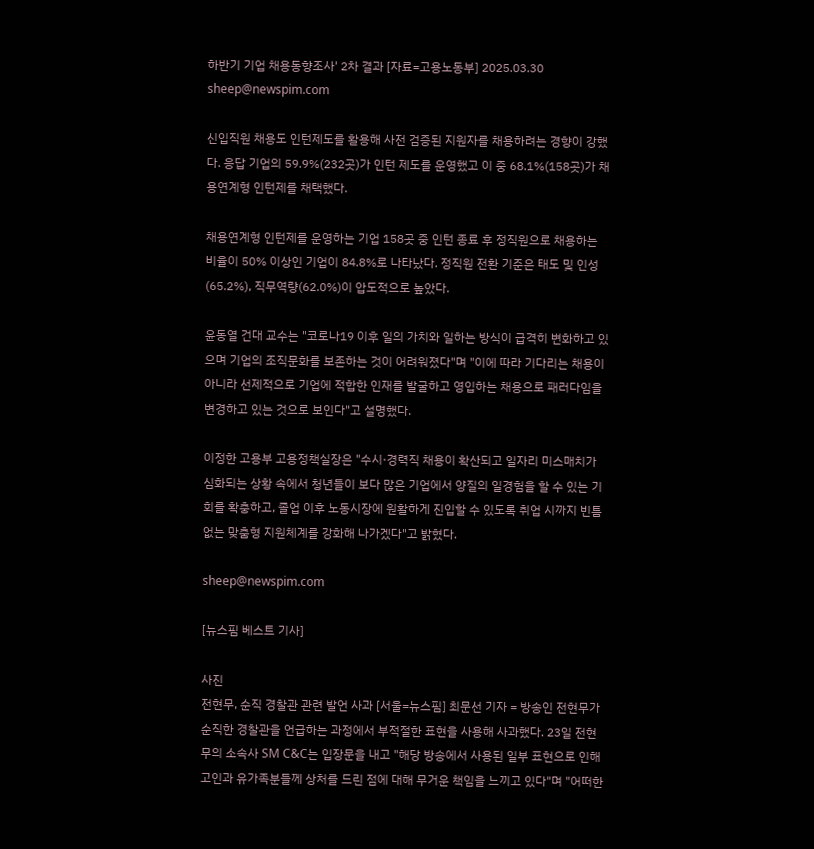하반기 기업 채용동향조사' 2차 결과 [자료=고용노동부] 2025.03.30 sheep@newspim.com

신입직원 채용도 인턴제도를 활용해 사전 검증된 지원자를 채용하려는 경향이 강했다. 응답 기업의 59.9%(232곳)가 인턴 제도를 운영했고 이 중 68.1%(158곳)가 채용연계형 인턴제를 채택했다.

채용연계형 인턴제를 운영하는 기업 158곳 중 인턴 종료 후 정직원으로 채용하는 비율이 50% 이상인 기업이 84.8%로 나타났다. 정직원 전환 기준은 태도 및 인성(65.2%), 직무역량(62.0%)이 압도적으로 높았다.

윤동열 건대 교수는 "코로나19 이후 일의 가치와 일하는 방식이 급격히 변화하고 있으며 기업의 조직문화를 보존하는 것이 어려워졌다"며 "이에 따라 기다리는 채용이 아니라 선제적으로 기업에 적합한 인재를 발굴하고 영입하는 채용으로 패러다임을 변경하고 있는 것으로 보인다"고 설명했다.

이정한 고용부 고용정책실장은 "수시·경력직 채용이 확산되고 일자리 미스매치가 심화되는 상황 속에서 청년들이 보다 많은 기업에서 양질의 일경험을 할 수 있는 기회를 확충하고, 졸업 이후 노동시장에 원활하게 진입할 수 있도록 취업 시까지 빈틈없는 맞춤형 지원체계를 강화해 나가겠다"고 밝혔다.

sheep@newspim.com

[뉴스핌 베스트 기사]

사진
전현무, 순직 경찰관 관련 발언 사과 [서울=뉴스핌] 최문선 기자 = 방송인 전현무가 순직한 경찰관을 언급하는 과정에서 부적절한 표현을 사용해 사과했다. 23일 전현무의 소속사 SM C&C는 입장문을 내고 "해당 방송에서 사용된 일부 표현으로 인해 고인과 유가족분들께 상처를 드린 점에 대해 무거운 책임을 느끼고 있다"며 "어떠한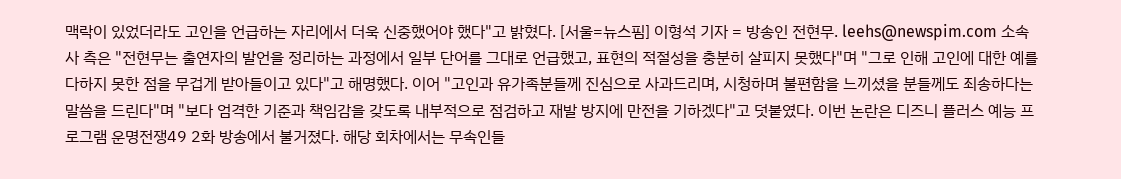맥락이 있었더라도 고인을 언급하는 자리에서 더욱 신중했어야 했다"고 밝혔다. [서울=뉴스핌] 이형석 기자 = 방송인 전현무. leehs@newspim.com 소속사 측은 "전현무는 출연자의 발언을 정리하는 과정에서 일부 단어를 그대로 언급했고, 표현의 적절성을 충분히 살피지 못했다"며 "그로 인해 고인에 대한 예를 다하지 못한 점을 무겁게 받아들이고 있다"고 해명했다. 이어 "고인과 유가족분들께 진심으로 사과드리며, 시청하며 불편함을 느끼셨을 분들께도 죄송하다는 말씀을 드린다"며 "보다 엄격한 기준과 책임감을 갖도록 내부적으로 점검하고 재발 방지에 만전을 기하겠다"고 덧붙였다. 이번 논란은 디즈니 플러스 예능 프로그램 운명전쟁49 2화 방송에서 불거졌다. 해당 회차에서는 무속인들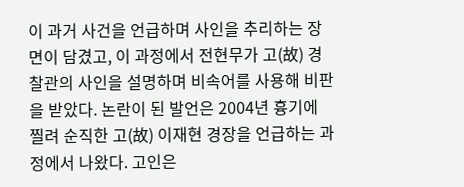이 과거 사건을 언급하며 사인을 추리하는 장면이 담겼고, 이 과정에서 전현무가 고(故) 경찰관의 사인을 설명하며 비속어를 사용해 비판을 받았다. 논란이 된 발언은 2004년 흉기에 찔려 순직한 고(故) 이재현 경장을 언급하는 과정에서 나왔다. 고인은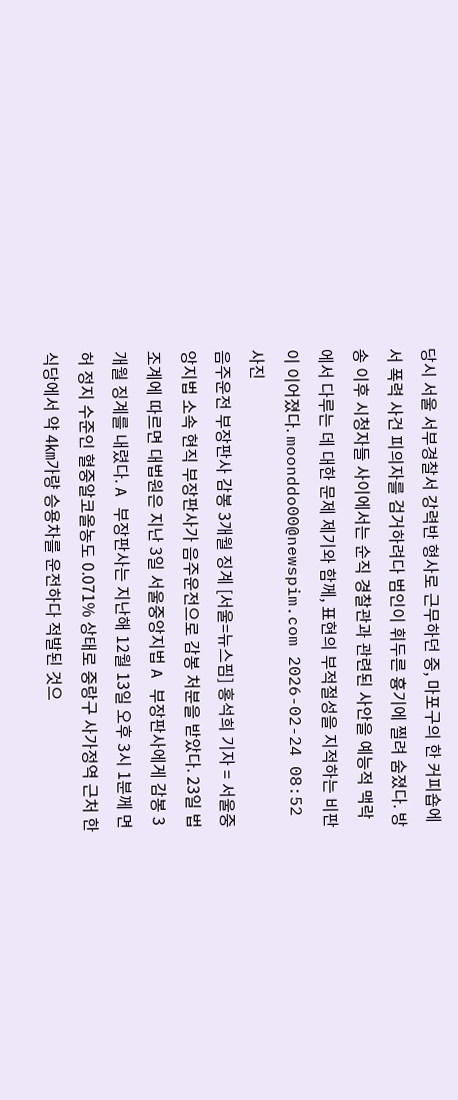당시 서울 서부경찰서 강력반 형사로 근무하던 중, 마포구의 한 커피숍에서 폭력 사건 피의자를 검거하려다 범인이 휘두른 흉기에 찔려 숨졌다. 방송 이후 시청자들 사이에서는 순직 경찰관과 관련된 사안을 예능적 맥락에서 다루는 데 대한 문제 제기와 함께, 표현의 부적절성을 지적하는 비판이 이어졌다. moonddo00@newspim.com 2026-02-24 08:52
사진
음주운전 부장판사 감봉 3개월 징계 [서울=뉴스핌] 홍석희 기자 = 서울중앙지법 소속 현직 부장판사가 음주운전으로 감봉 처분을 받았다. 23일 법조계에 따르면 대법원은 지난 3일 서울중앙지법 A 부장판사에게 감봉 3개월 징계를 내렸다. A 부장판사는 지난해 12월 13일 오후 3시 1분께 면허 정지 수준인 혈중알코올농도 0.071% 상태로 중랑구 사가정역 근처 한식당에서 약 4㎞가량 승용차를 운전하다 적발된 것으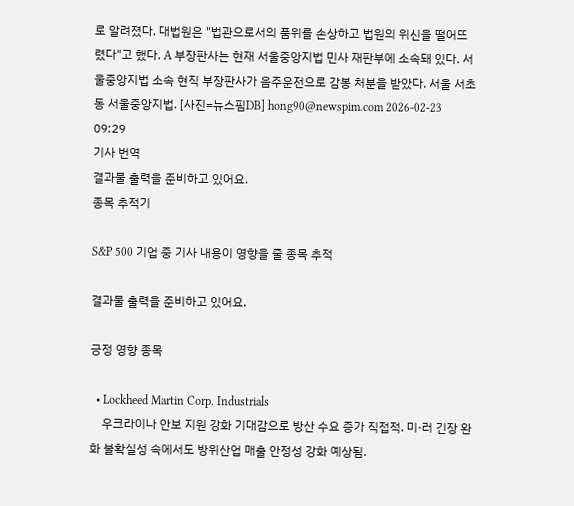로 알려졌다. 대법원은 "법관으로서의 품위를 손상하고 법원의 위신을 떨어뜨렸다"고 했다. A 부장판사는 현재 서울중앙지법 민사 재판부에 소속돼 있다. 서울중앙지법 소속 현직 부장판사가 음주운전으로 감봉 처분을 받았다. 서울 서초동 서울중앙지법. [사진=뉴스핌DB] hong90@newspim.com 2026-02-23 09:29
기사 번역
결과물 출력을 준비하고 있어요.
종목 추적기

S&P 500 기업 중 기사 내용이 영향을 줄 종목 추적

결과물 출력을 준비하고 있어요.

긍정 영향 종목

  • Lockheed Martin Corp. Industrials
    우크라이나 안보 지원 강화 기대감으로 방산 수요 증가 직접적. 미·러 긴장 완화 불확실성 속에서도 방위산업 매출 안정성 강화 예상됨.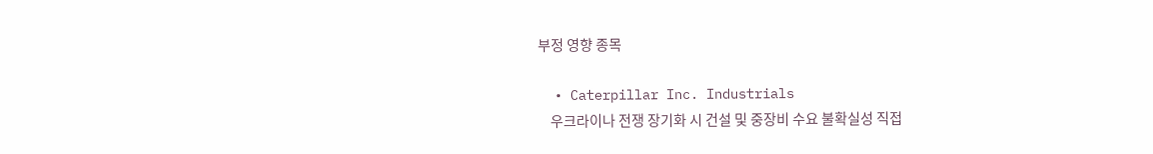부정 영향 종목

  • Caterpillar Inc. Industrials
    우크라이나 전쟁 장기화 시 건설 및 중장비 수요 불확실성 직접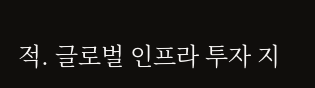적. 글로벌 인프라 투자 지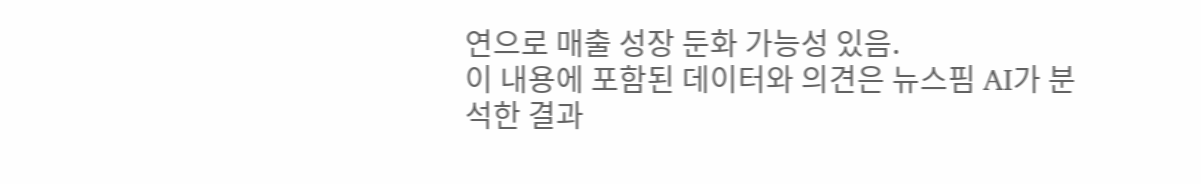연으로 매출 성장 둔화 가능성 있음.
이 내용에 포함된 데이터와 의견은 뉴스핌 AI가 분석한 결과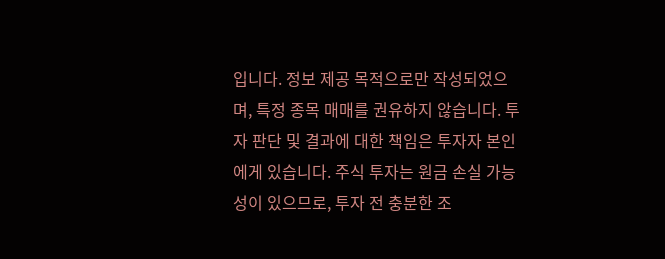입니다. 정보 제공 목적으로만 작성되었으며, 특정 종목 매매를 권유하지 않습니다. 투자 판단 및 결과에 대한 책임은 투자자 본인에게 있습니다. 주식 투자는 원금 손실 가능성이 있으므로, 투자 전 충분한 조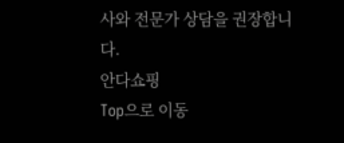사와 전문가 상담을 권장합니다.
안다쇼핑
Top으로 이동